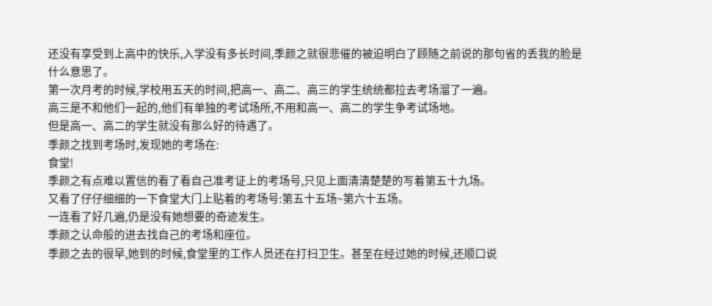还没有享受到上高中的快乐,入学没有多长时间,季颜之就很悲催的被迫明白了顾随之前说的那句省的丢我的脸是什么意思了。
第一次月考的时候,学校用五天的时间,把高一、高二、高三的学生统统都拉去考场溜了一遍。
高三是不和他们一起的,他们有单独的考试场所,不用和高一、高二的学生争考试场地。
但是高一、高二的学生就没有那么好的待遇了。
季颜之找到考场时,发现她的考场在:
食堂!
季颜之有点难以置信的看了看自己准考证上的考场号,只见上面清清楚楚的写着第五十九场。
又看了仔仔细细的一下食堂大门上贴着的考场号:第五十五场~第六十五场。
一连看了好几遍,仍是没有她想要的奇迹发生。
季颜之认命般的进去找自己的考场和座位。
季颜之去的很早,她到的时候,食堂里的工作人员还在打扫卫生。甚至在经过她的时候,还顺口说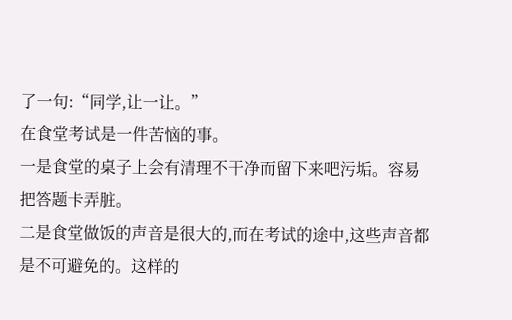了一句:“同学,让一让。”
在食堂考试是一件苦恼的事。
一是食堂的桌子上会有清理不干净而留下来吧污垢。容易把答题卡弄脏。
二是食堂做饭的声音是很大的,而在考试的途中,这些声音都是不可避免的。这样的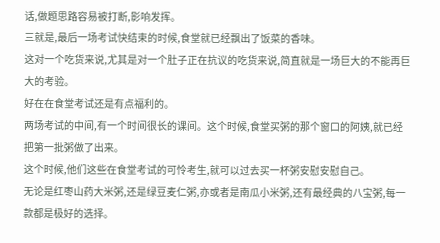话,做题思路容易被打断,影响发挥。
三就是,最后一场考试快结束的时候,食堂就已经飘出了饭菜的香味。
这对一个吃货来说,尤其是对一个肚子正在抗议的吃货来说,简直就是一场巨大的不能再巨大的考验。
好在在食堂考试还是有点福利的。
两场考试的中间,有一个时间很长的课间。这个时候,食堂买粥的那个窗口的阿姨,就已经把第一批粥做了出来。
这个时候,他们这些在食堂考试的可怜考生,就可以过去买一杯粥安慰安慰自己。
无论是红枣山药大米粥,还是绿豆麦仁粥,亦或者是南瓜小米粥,还有最经典的八宝粥,每一款都是极好的选择。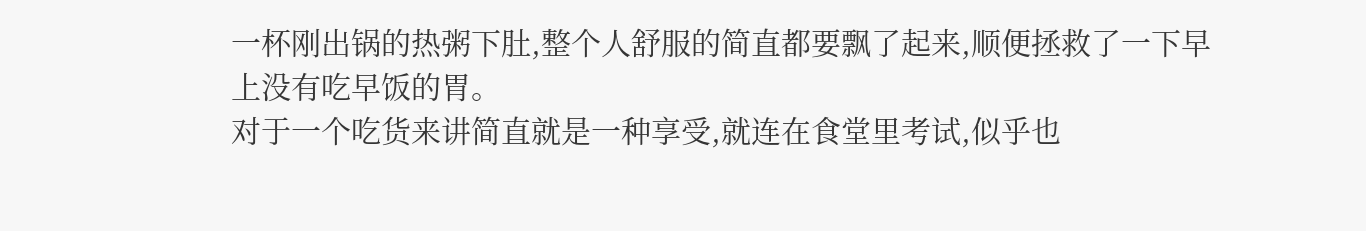一杯刚出锅的热粥下肚,整个人舒服的简直都要飘了起来,顺便拯救了一下早上没有吃早饭的胃。
对于一个吃货来讲简直就是一种享受,就连在食堂里考试,似乎也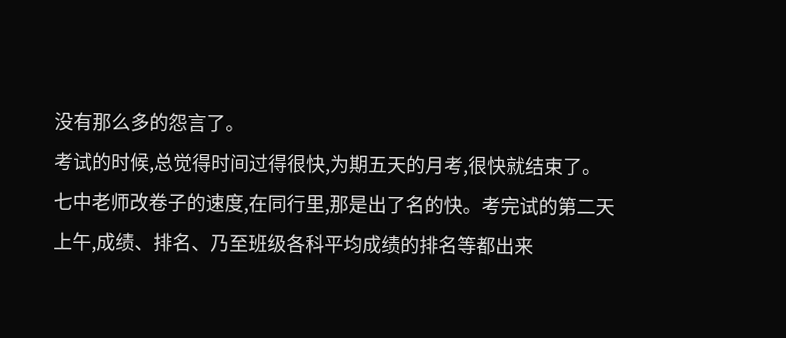没有那么多的怨言了。
考试的时候,总觉得时间过得很快,为期五天的月考,很快就结束了。
七中老师改卷子的速度,在同行里,那是出了名的快。考完试的第二天上午,成绩、排名、乃至班级各科平均成绩的排名等都出来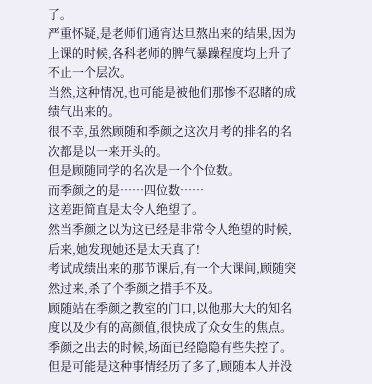了。
严重怀疑,是老师们通宵达旦熬出来的结果,因为上课的时候,各科老师的脾气暴躁程度均上升了不止一个层次。
当然,这种情况,也可能是被他们那惨不忍睹的成绩气出来的。
很不幸,虽然顾随和季颜之这次月考的排名的名次都是以一来开头的。
但是顾随同学的名次是一个个位数。
而季颜之的是……四位数……
这差距简直是太令人绝望了。
然当季颜之以为这已经是非常令人绝望的时候,后来,她发现她还是太天真了!
考试成绩出来的那节课后,有一个大课间,顾随突然过来,杀了个季颜之措手不及。
顾随站在季颜之教室的门口,以他那大大的知名度以及少有的高颜值,很快成了众女生的焦点。
季颜之出去的时候,场面已经隐隐有些失控了。但是可能是这种事情经历了多了,顾随本人并没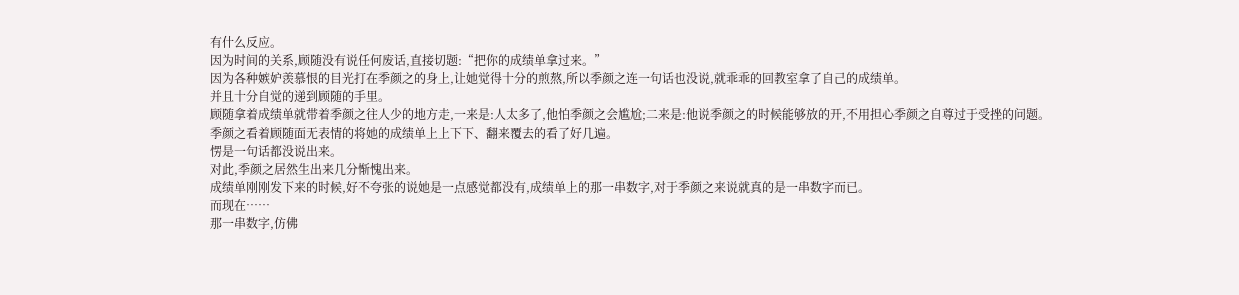有什么反应。
因为时间的关系,顾随没有说任何废话,直接切题:“把你的成绩单拿过来。”
因为各种嫉妒羡慕恨的目光打在季颜之的身上,让她觉得十分的煎熬,所以季颜之连一句话也没说,就乖乖的回教室拿了自己的成绩单。
并且十分自觉的递到顾随的手里。
顾随拿着成绩单就带着季颜之往人少的地方走,一来是:人太多了,他怕季颜之会尴尬;二来是:他说季颜之的时候能够放的开,不用担心季颜之自尊过于受挫的问题。
季颜之看着顾随面无表情的将她的成绩单上上下下、翻来覆去的看了好几遍。
愣是一句话都没说出来。
对此,季颜之居然生出来几分惭愧出来。
成绩单刚刚发下来的时候,好不夸张的说她是一点感觉都没有,成绩单上的那一串数字,对于季颜之来说就真的是一串数字而已。
而现在……
那一串数字,仿佛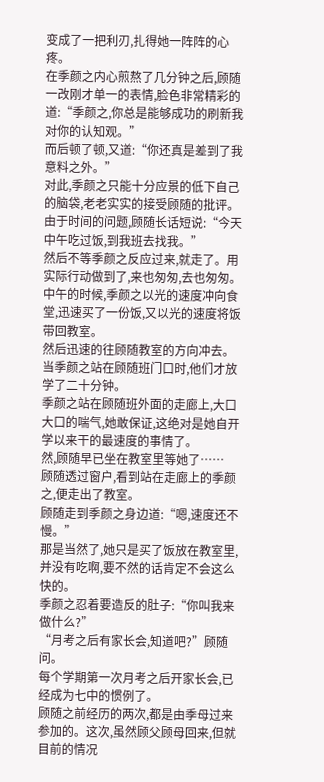变成了一把利刃,扎得她一阵阵的心疼。
在季颜之内心煎熬了几分钟之后,顾随一改刚才单一的表情,脸色非常精彩的道:“季颜之,你总是能够成功的刷新我对你的认知观。”
而后顿了顿,又道:“你还真是差到了我意料之外。”
对此,季颜之只能十分应景的低下自己的脑袋,老老实实的接受顾随的批评。
由于时间的问题,顾随长话短说:“今天中午吃过饭,到我班去找我。”
然后不等季颜之反应过来,就走了。用实际行动做到了,来也匆匆,去也匆匆。
中午的时候,季颜之以光的速度冲向食堂,迅速买了一份饭,又以光的速度将饭带回教室。
然后迅速的往顾随教室的方向冲去。
当季颜之站在顾随班门口时,他们才放学了二十分钟。
季颜之站在顾随班外面的走廊上,大口大口的喘气,她敢保证,这绝对是她自开学以来干的最速度的事情了。
然,顾随早已坐在教室里等她了……
顾随透过窗户,看到站在走廊上的季颜之,便走出了教室。
顾随走到季颜之身边道:“嗯,速度还不慢。”
那是当然了,她只是买了饭放在教室里,并没有吃啊,要不然的话肯定不会这么快的。
季颜之忍着要造反的肚子:“你叫我来做什么?”
“月考之后有家长会,知道吧?”顾随问。
每个学期第一次月考之后开家长会,已经成为七中的惯例了。
顾随之前经历的两次,都是由季母过来参加的。这次,虽然顾父顾母回来,但就目前的情况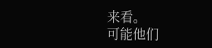来看。
可能他们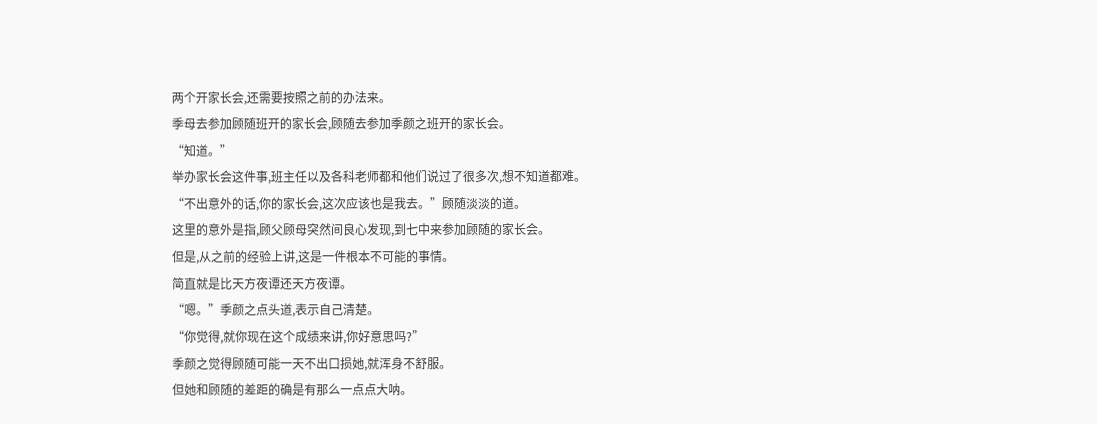两个开家长会,还需要按照之前的办法来。
季母去参加顾随班开的家长会,顾随去参加季颜之班开的家长会。
“知道。”
举办家长会这件事,班主任以及各科老师都和他们说过了很多次,想不知道都难。
“不出意外的话,你的家长会,这次应该也是我去。”顾随淡淡的道。
这里的意外是指,顾父顾母突然间良心发现,到七中来参加顾随的家长会。
但是,从之前的经验上讲,这是一件根本不可能的事情。
简直就是比天方夜谭还天方夜谭。
“嗯。”季颜之点头道,表示自己清楚。
“你觉得,就你现在这个成绩来讲,你好意思吗?”
季颜之觉得顾随可能一天不出口损她,就浑身不舒服。
但她和顾随的差距的确是有那么一点点大呐。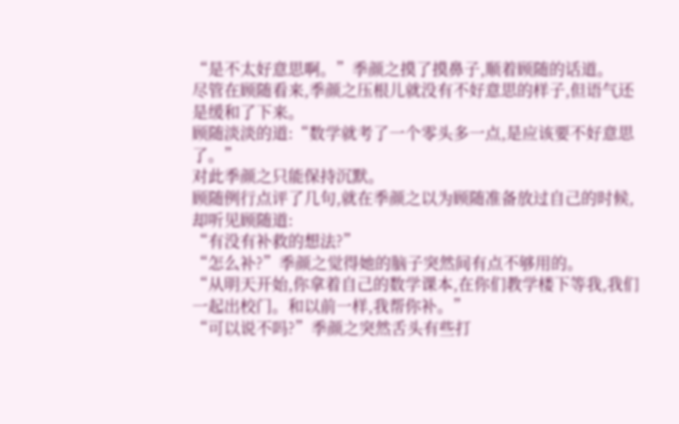“是不太好意思啊。”季颜之摸了摸鼻子,顺着顾随的话道。
尽管在顾随看来,季颜之压根儿就没有不好意思的样子,但语气还是缓和了下来。
顾随淡淡的道:“数学就考了一个零头多一点,是应该要不好意思了。”
对此季颜之只能保持沉默。
顾随例行点评了几句,就在季颜之以为顾随准备放过自己的时候,却听见顾随道:
“有没有补救的想法?”
“怎么补?”季颜之觉得她的脑子突然间有点不够用的。
“从明天开始,你拿着自己的数学课本,在你们教学楼下等我,我们一起出校门。和以前一样,我帮你补。”
“可以说不吗?”季颜之突然舌头有些打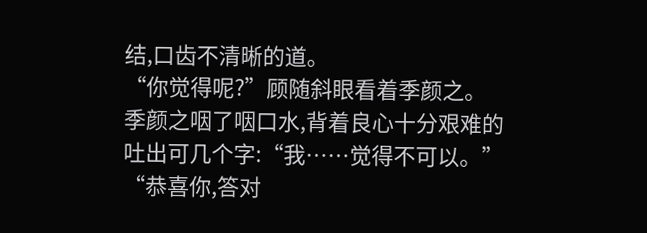结,口齿不清晰的道。
“你觉得呢?”顾随斜眼看着季颜之。
季颜之咽了咽口水,背着良心十分艰难的吐出可几个字:“我……觉得不可以。”
“恭喜你,答对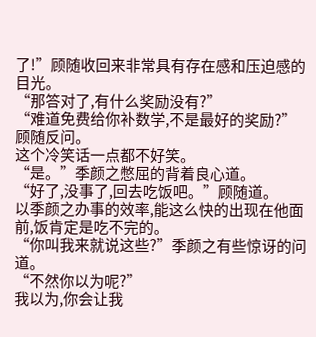了!”顾随收回来非常具有存在感和压迫感的目光。
“那答对了,有什么奖励没有?”
“难道免费给你补数学,不是最好的奖励?”顾随反问。
这个冷笑话一点都不好笑。
“是。”季颜之憋屈的背着良心道。
“好了,没事了,回去吃饭吧。”顾随道。
以季颜之办事的效率,能这么快的出现在他面前,饭肯定是吃不完的。
“你叫我来就说这些?”季颜之有些惊讶的问道。
“不然你以为呢?”
我以为,你会让我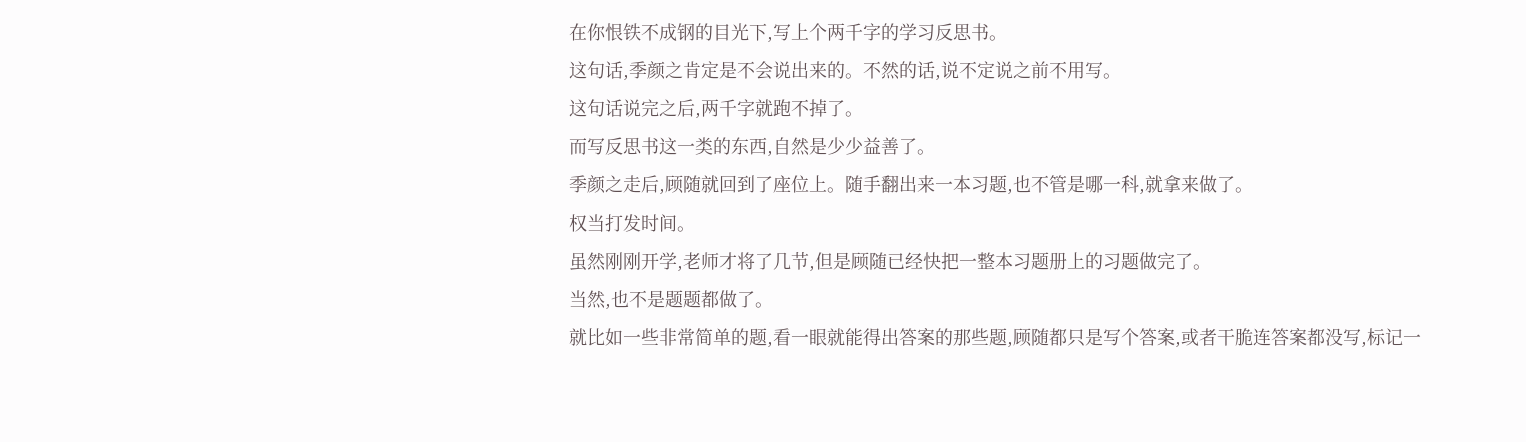在你恨铁不成钢的目光下,写上个两千字的学习反思书。
这句话,季颜之肯定是不会说出来的。不然的话,说不定说之前不用写。
这句话说完之后,两千字就跑不掉了。
而写反思书这一类的东西,自然是少少益善了。
季颜之走后,顾随就回到了座位上。随手翻出来一本习题,也不管是哪一科,就拿来做了。
权当打发时间。
虽然刚刚开学,老师才将了几节,但是顾随已经快把一整本习题册上的习题做完了。
当然,也不是题题都做了。
就比如一些非常简单的题,看一眼就能得出答案的那些题,顾随都只是写个答案,或者干脆连答案都没写,标记一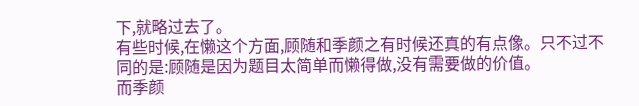下,就略过去了。
有些时候,在懒这个方面,顾随和季颜之有时候还真的有点像。只不过不同的是:顾随是因为题目太简单而懒得做,没有需要做的价值。
而季颜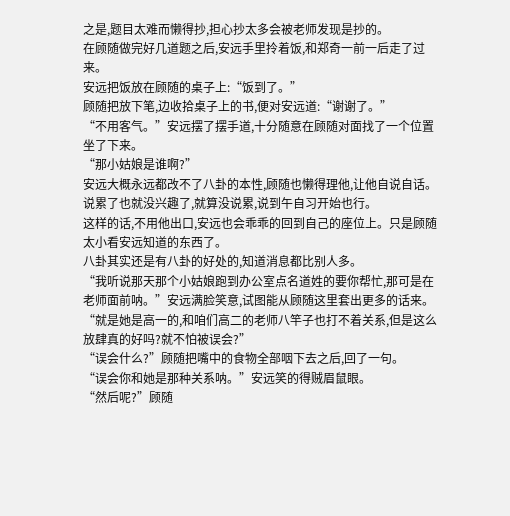之是,题目太难而懒得抄,担心抄太多会被老师发现是抄的。
在顾随做完好几道题之后,安远手里拎着饭,和郑奇一前一后走了过来。
安远把饭放在顾随的桌子上:“饭到了。”
顾随把放下笔,边收拾桌子上的书,便对安远道:“谢谢了。”
“不用客气。”安远摆了摆手道,十分随意在顾随对面找了一个位置坐了下来。
“那小姑娘是谁啊?”
安远大概永远都改不了八卦的本性,顾随也懒得理他,让他自说自话。说累了也就没兴趣了,就算没说累,说到午自习开始也行。
这样的话,不用他出口,安远也会乖乖的回到自己的座位上。只是顾随太小看安远知道的东西了。
八卦其实还是有八卦的好处的,知道消息都比别人多。
“我听说那天那个小姑娘跑到办公室点名道姓的要你帮忙,那可是在老师面前呐。”安远满脸笑意,试图能从顾随这里套出更多的话来。
“就是她是高一的,和咱们高二的老师八竿子也打不着关系,但是这么放肆真的好吗?就不怕被误会?”
“误会什么?”顾随把嘴中的食物全部咽下去之后,回了一句。
“误会你和她是那种关系呐。”安远笑的得贼眉鼠眼。
“然后呢?”顾随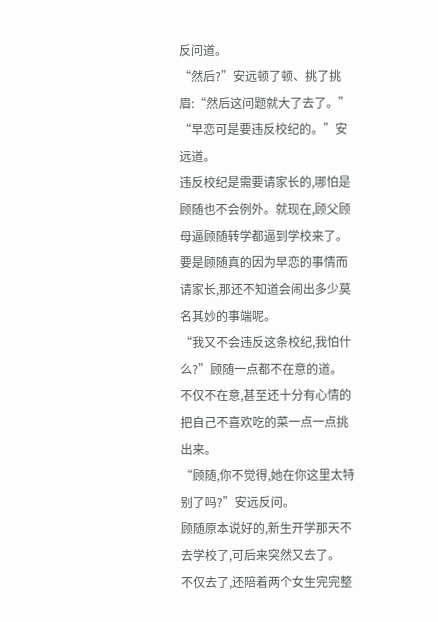反问道。
“然后?”安远顿了顿、挑了挑眉:“然后这问题就大了去了。”
“早恋可是要违反校纪的。”安远道。
违反校纪是需要请家长的,哪怕是顾随也不会例外。就现在,顾父顾母逼顾随转学都逼到学校来了。
要是顾随真的因为早恋的事情而请家长,那还不知道会闹出多少莫名其妙的事端呢。
“我又不会违反这条校纪,我怕什么?”顾随一点都不在意的道。
不仅不在意,甚至还十分有心情的把自己不喜欢吃的菜一点一点挑出来。
“顾随,你不觉得,她在你这里太特别了吗?”安远反问。
顾随原本说好的,新生开学那天不去学校了,可后来突然又去了。
不仅去了,还陪着两个女生完完整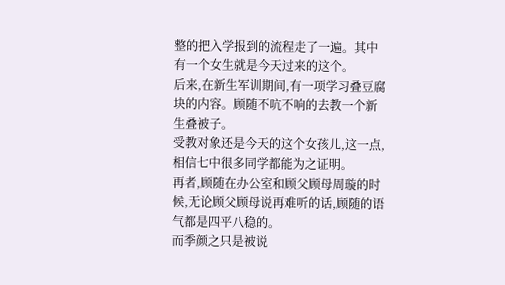整的把入学报到的流程走了一遍。其中有一个女生就是今天过来的这个。
后来,在新生军训期间,有一项学习叠豆腐块的内容。顾随不吭不响的去教一个新生叠被子。
受教对象还是今天的这个女孩儿,这一点,相信七中很多同学都能为之证明。
再者,顾随在办公室和顾父顾母周璇的时候,无论顾父顾母说再难听的话,顾随的语气都是四平八稳的。
而季颜之只是被说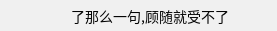了那么一句,顾随就受不了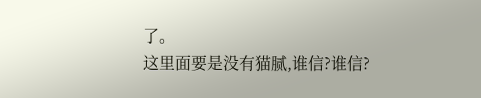了。
这里面要是没有猫腻,谁信?谁信?